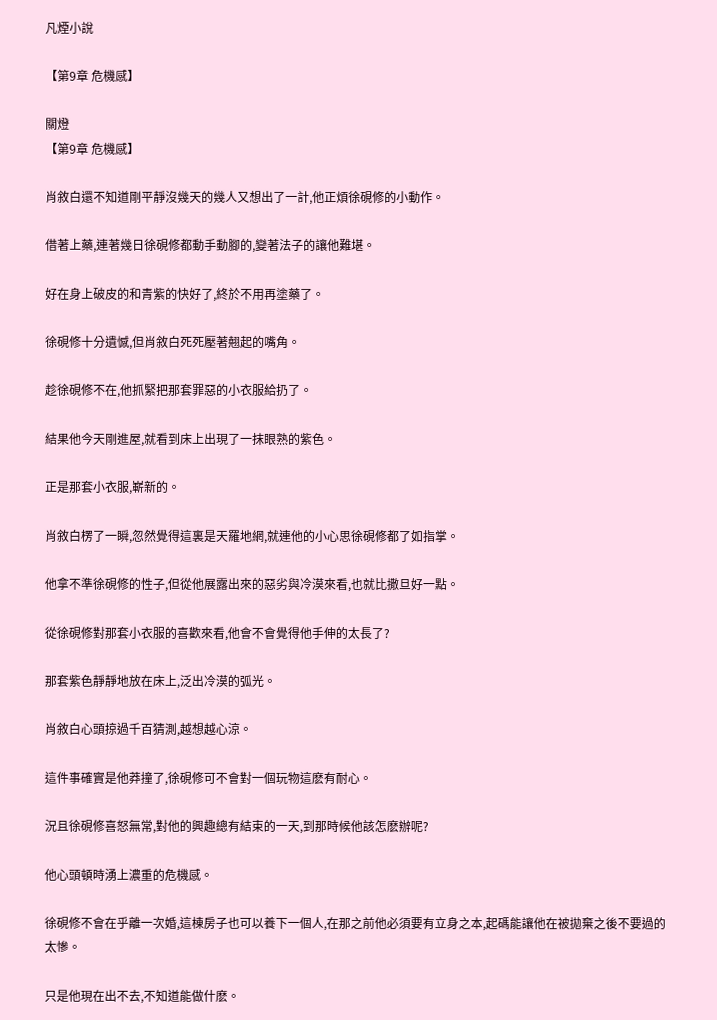凡煙小說

【第9章 危機感】

關燈
【第9章 危機感】

肖敘白還不知道剛平靜沒幾天的幾人又想出了一計,他正煩徐硯修的小動作。

借著上藥,連著幾日徐硯修都動手動腳的,變著法子的讓他難堪。

好在身上破皮的和青紫的快好了,終於不用再塗藥了。

徐硯修十分遺憾,但肖敘白死死壓著翹起的嘴角。

趁徐硯修不在,他抓緊把那套罪惡的小衣服給扔了。

結果他今天剛進屋,就看到床上出現了一抹眼熟的紫色。

正是那套小衣服,嶄新的。

肖敘白楞了一瞬,忽然覺得這裏是天羅地網,就連他的小心思徐硯修都了如指掌。

他拿不準徐硯修的性子,但從他展露出來的惡劣與冷漠來看,也就比撒旦好一點。

從徐硯修對那套小衣服的喜歡來看,他會不會覺得他手伸的太長了?

那套紫色靜靜地放在床上,泛出冷漠的弧光。

肖敘白心頭掠過千百猜測,越想越心涼。

這件事確實是他莽撞了,徐硯修可不會對一個玩物這麽有耐心。

況且徐硯修喜怒無常,對他的興趣總有結束的一天,到那時候他該怎麽辦呢?

他心頭頓時湧上濃重的危機感。

徐硯修不會在乎離一次婚,這棟房子也可以養下一個人,在那之前他必須要有立身之本,起碼能讓他在被拋棄之後不要過的太慘。

只是他現在出不去,不知道能做什麽。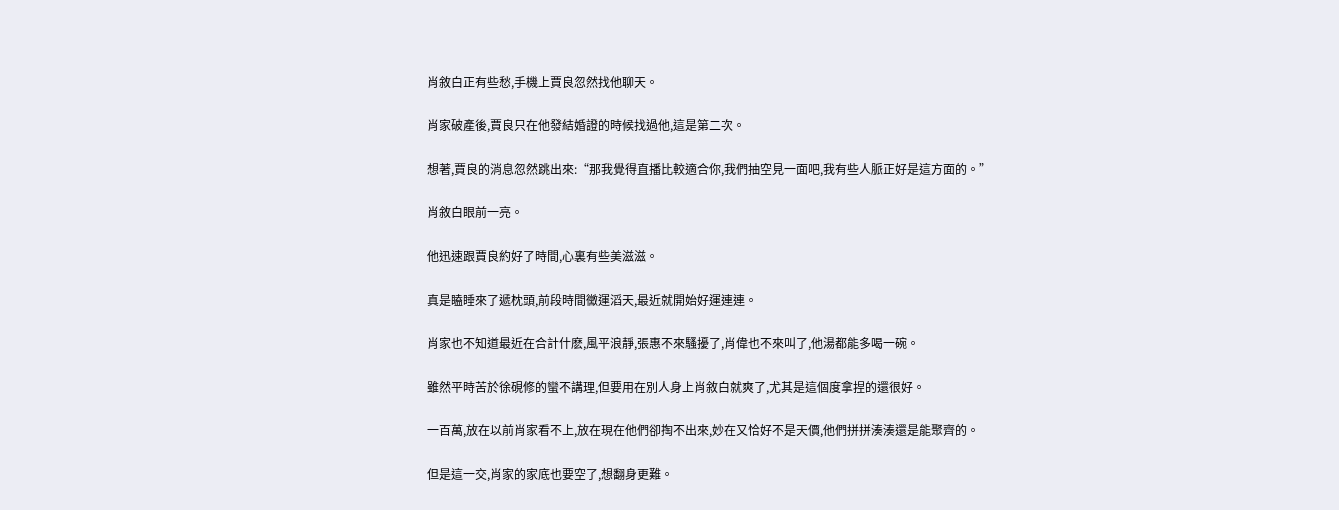肖敘白正有些愁,手機上賈良忽然找他聊天。

肖家破產後,賈良只在他發結婚證的時候找過他,這是第二次。

想著,賈良的消息忽然跳出來:“那我覺得直播比較適合你,我們抽空見一面吧,我有些人脈正好是這方面的。”

肖敘白眼前一亮。

他迅速跟賈良約好了時間,心裏有些美滋滋。

真是瞌睡來了遞枕頭,前段時間黴運滔天,最近就開始好運連連。

肖家也不知道最近在合計什麽,風平浪靜,張惠不來騷擾了,肖偉也不來叫了,他湯都能多喝一碗。

雖然平時苦於徐硯修的蠻不講理,但要用在別人身上肖敘白就爽了,尤其是這個度拿捏的還很好。

一百萬,放在以前肖家看不上,放在現在他們卻掏不出來,妙在又恰好不是天價,他們拼拼湊湊還是能聚齊的。

但是這一交,肖家的家底也要空了,想翻身更難。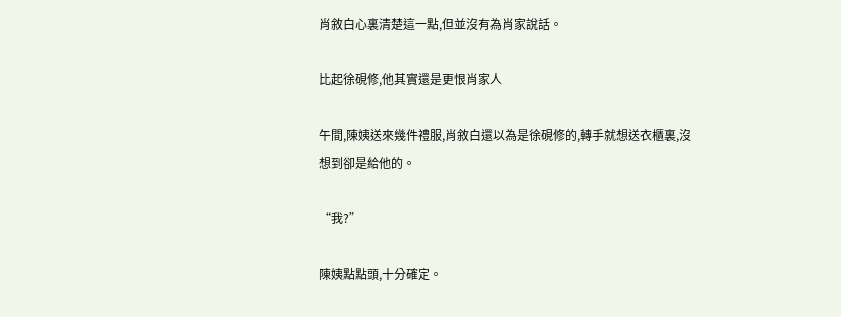肖敘白心裏清楚這一點,但並沒有為肖家說話。

比起徐硯修,他其實還是更恨肖家人

午間,陳姨送來幾件禮服,肖敘白還以為是徐硯修的,轉手就想送衣櫃裏,沒想到卻是給他的。

“我?”

陳姨點點頭,十分確定。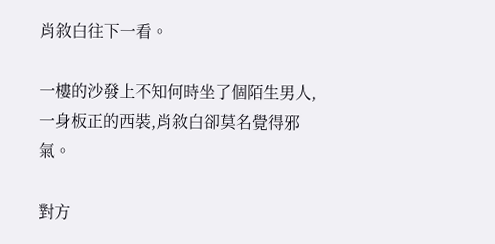肖敘白往下一看。

一樓的沙發上不知何時坐了個陌生男人,一身板正的西裝,肖敘白卻莫名覺得邪氣。

對方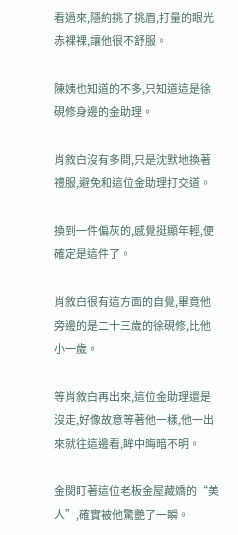看過來,隱約挑了挑眉,打量的眼光赤裸裸,讓他很不舒服。

陳姨也知道的不多,只知道這是徐硯修身邊的金助理。

肖敘白沒有多問,只是沈默地換著禮服,避免和這位金助理打交道。

換到一件偏灰的,感覺挺顯年輕,便確定是這件了。

肖敘白很有這方面的自覺,畢竟他旁邊的是二十三歲的徐硯修,比他小一歲。

等肖敘白再出來,這位金助理還是沒走,好像故意等著他一樣,他一出來就往這邊看,眸中晦暗不明。

金閔盯著這位老板金屋藏嬌的“美人”,確實被他驚艷了一瞬。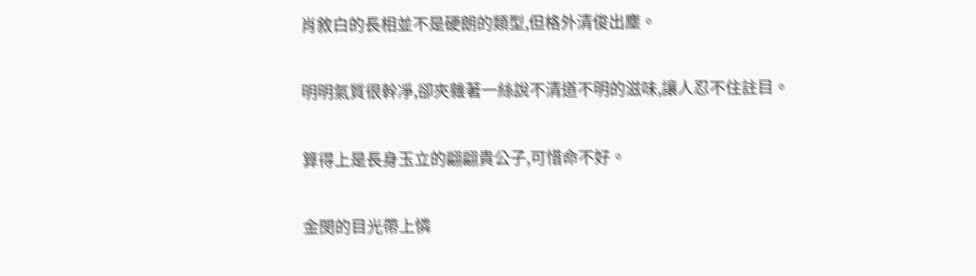肖敘白的長相並不是硬朗的類型,但格外清俊出塵。

明明氣質很幹凈,卻夾雜著一絲說不清道不明的滋味,讓人忍不住註目。

算得上是長身玉立的翩翩貴公子,可惜命不好。

金閔的目光帶上憐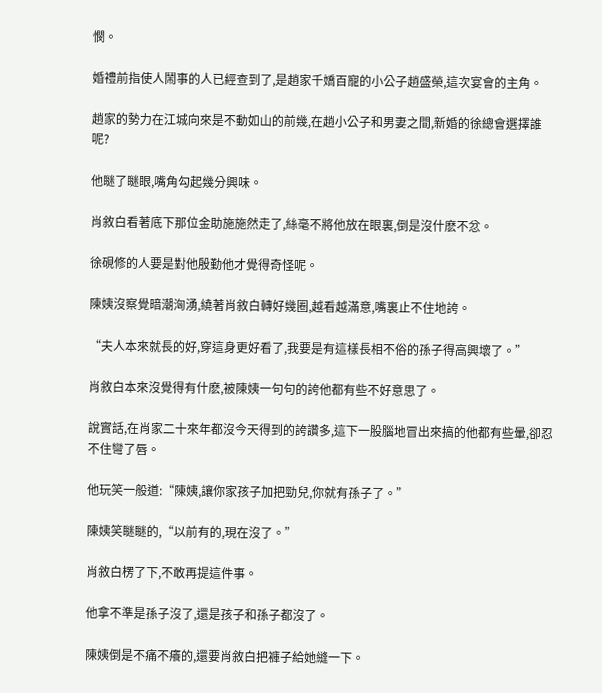憫。

婚禮前指使人鬧事的人已經查到了,是趙家千嬌百寵的小公子趙盛榮,這次宴會的主角。

趙家的勢力在江城向來是不動如山的前幾,在趙小公子和男妻之間,新婚的徐總會選擇誰呢?

他瞇了瞇眼,嘴角勾起幾分興味。

肖敘白看著底下那位金助施施然走了,絲毫不將他放在眼裏,倒是沒什麽不忿。

徐硯修的人要是對他殷勤他才覺得奇怪呢。

陳姨沒察覺暗潮洶湧,繞著肖敘白轉好幾圈,越看越滿意,嘴裏止不住地誇。

“夫人本來就長的好,穿這身更好看了,我要是有這樣長相不俗的孫子得高興壞了。”

肖敘白本來沒覺得有什麽,被陳姨一句句的誇他都有些不好意思了。

說實話,在肖家二十來年都沒今天得到的誇讚多,這下一股腦地冒出來搞的他都有些暈,卻忍不住彎了唇。

他玩笑一般道:“陳姨,讓你家孩子加把勁兒,你就有孫子了。”

陳姨笑瞇瞇的,“以前有的,現在沒了。”

肖敘白楞了下,不敢再提這件事。

他拿不準是孫子沒了,還是孩子和孫子都沒了。

陳姨倒是不痛不癢的,還要肖敘白把褲子給她縫一下。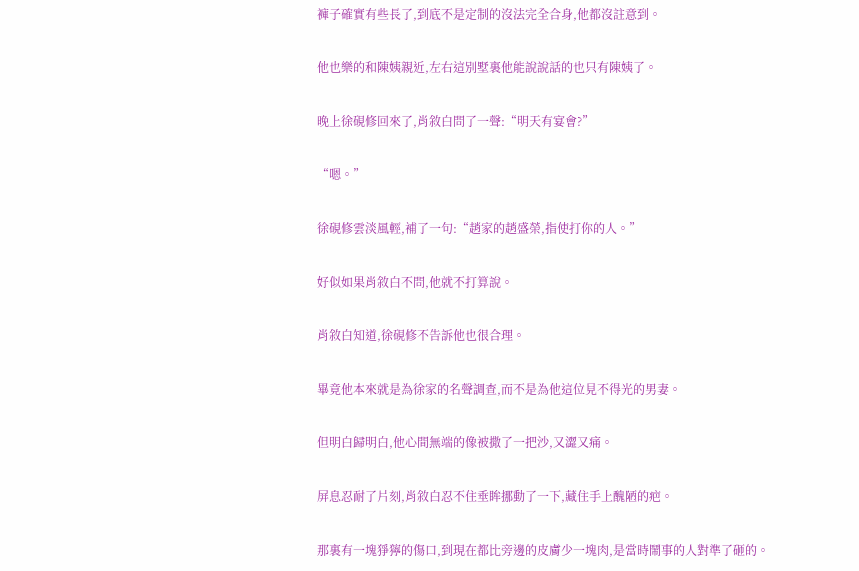褲子確實有些長了,到底不是定制的沒法完全合身,他都沒註意到。

他也樂的和陳姨親近,左右這別墅裏他能說說話的也只有陳姨了。

晚上徐硯修回來了,肖敘白問了一聲:“明天有宴會?”

“嗯。”

徐硯修雲淡風輕,補了一句:“趙家的趙盛榮,指使打你的人。”

好似如果肖敘白不問,他就不打算說。

肖敘白知道,徐硯修不告訴他也很合理。

畢竟他本來就是為徐家的名聲調查,而不是為他這位見不得光的男妻。

但明白歸明白,他心間無端的像被撒了一把沙,又澀又痛。

屏息忍耐了片刻,肖敘白忍不住垂眸挪動了一下,藏住手上醜陋的疤。

那裏有一塊猙獰的傷口,到現在都比旁邊的皮膚少一塊肉,是當時鬧事的人對準了砸的。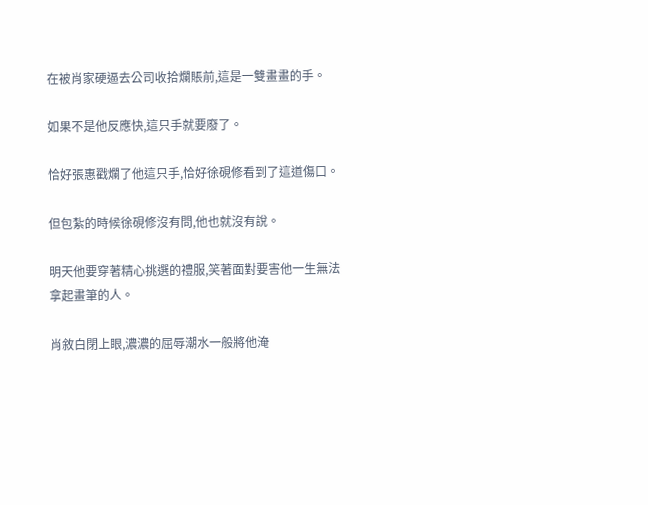在被肖家硬逼去公司收拾爛賬前,這是一雙畫畫的手。

如果不是他反應快,這只手就要廢了。

恰好張惠戳爛了他這只手,恰好徐硯修看到了這道傷口。

但包紮的時候徐硯修沒有問,他也就沒有說。

明天他要穿著精心挑選的禮服,笑著面對要害他一生無法拿起畫筆的人。

肖敘白閉上眼,濃濃的屈辱潮水一般將他淹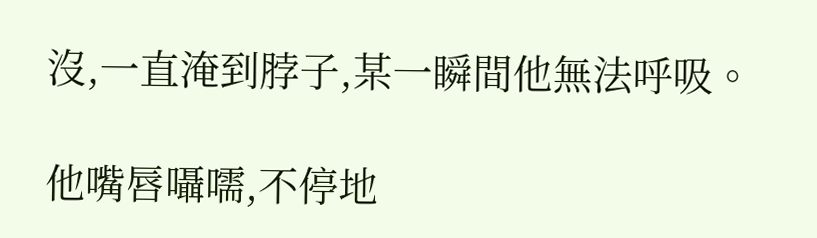沒,一直淹到脖子,某一瞬間他無法呼吸。

他嘴唇囁嚅,不停地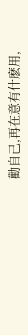勸自己,再在意有什麽用,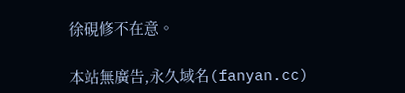徐硯修不在意。

本站無廣告,永久域名(fanyan.cc)